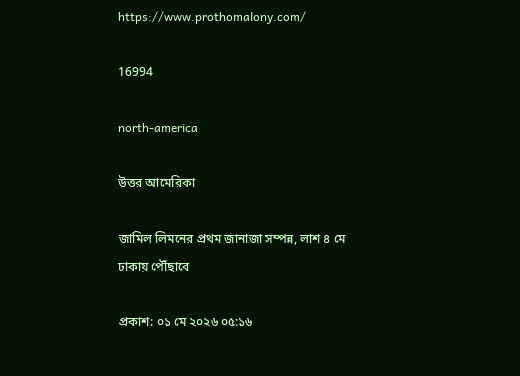https://www.prothomalony.com/

16994

north-america

উত্তর আমেরিকা

জামিল লিমনের প্রথম জানাজা সম্পন্ন, লাশ ৪ মে ঢাকায় পৌঁছাবে

প্রকাশ: ০১ মে ২০২৬ ০৫:১৬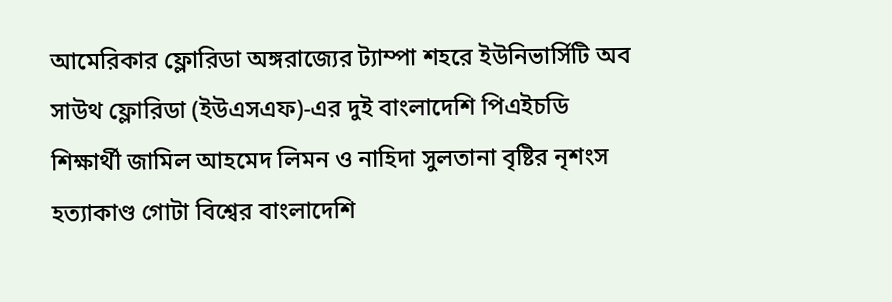আমেরিকার ফ্লোরিডা অঙ্গরাজ্যের ট্যাম্পা শহরে ইউনিভার্সিটি অব সাউথ ফ্লোরিডা (ইউএসএফ)-এর দুই বাংলাদেশি পিএইচডি শিক্ষার্থী জামিল আহমেদ লিমন ও নাহিদা সুলতানা বৃষ্টির নৃশংস হত্যাকাণ্ড গোটা বিশ্বের বাংলাদেশি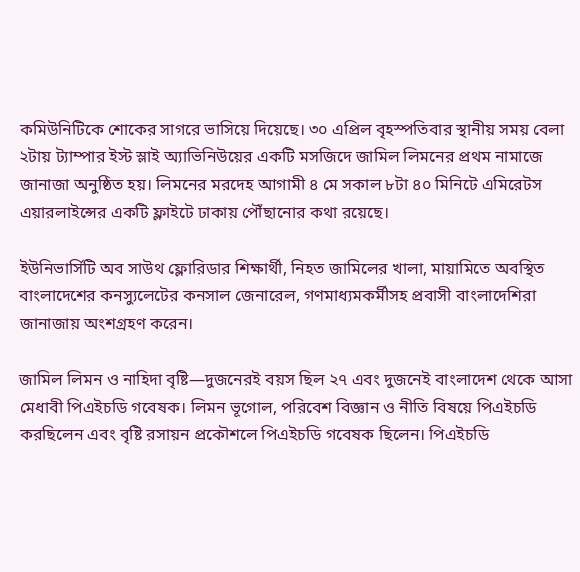কমিউনিটিকে শোকের সাগরে ভাসিয়ে দিয়েছে। ৩০ এপ্রিল বৃহস্পতিবার স্থানীয় সময় বেলা ২টায় ট্যাম্পার ইস্ট স্লাই অ্যাভিনিউয়ের একটি মসজিদে জামিল লিমনের প্রথম নামাজে জানাজা অনুষ্ঠিত হয়। লিমনের মরদেহ আগামী ৪ মে সকাল ৮টা ৪০ মিনিটে এমিরেটস এয়ারলাইন্সের একটি ফ্লাইটে ঢাকায় পৌঁছানোর কথা রয়েছে।

ইউনিভার্সিটি অব সাউথ ফ্লোরিডার শিক্ষার্থী, নিহত জামিলের খালা, মায়ামিতে অবস্থিত বাংলাদেশের কনস্যুলেটের কনসাল জেনারেল, গণমাধ্যমকর্মীসহ প্রবাসী বাংলাদেশিরা জানাজায় অংশগ্রহণ করেন।

জামিল লিমন ও নাহিদা বৃষ্টি—দুজনেরই বয়স ছিল ২৭ এবং দুজনেই বাংলাদেশ থেকে আসা মেধাবী পিএইচডি গবেষক। লিমন ভূগোল, পরিবেশ বিজ্ঞান ও নীতি বিষয়ে পিএইচডি করছিলেন এবং বৃষ্টি রসায়ন প্রকৌশলে পিএইচডি গবেষক ছিলেন। পিএইচডি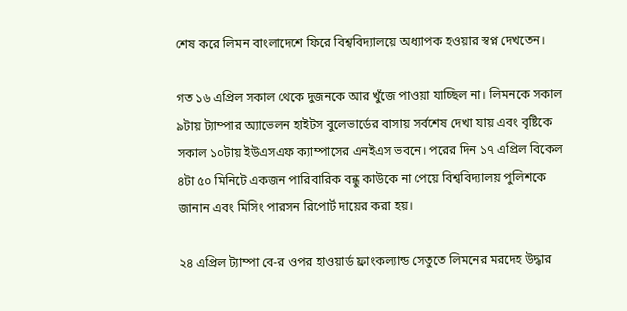শেষ করে লিমন বাংলাদেশে ফিরে বিশ্ববিদ্যালয়ে অধ্যাপক হওয়ার স্বপ্ন দেখতেন।

গত ১৬ এপ্রিল সকাল থেকে দুজনকে আর খুঁজে পাওয়া যাচ্ছিল না। লিমনকে সকাল ৯টায় ট্যাম্পার অ্যাভেলন হাইটস বুলেভার্ডের বাসায় সর্বশেষ দেখা যায় এবং বৃষ্টিকে সকাল ১০টায় ইউএসএফ ক্যাম্পাসের এনইএস ভবনে। পরের দিন ১৭ এপ্রিল বিকেল ৪টা ৫০ মিনিটে একজন পারিবারিক বন্ধু কাউকে না পেয়ে বিশ্ববিদ্যালয় পুলিশকে জানান এবং মিসিং পারসন রিপোর্ট দায়ের করা হয়।

২৪ এপ্রিল ট্যাম্পা বে-র ওপর হাওয়ার্ড ফ্রাংকল্যান্ড সেতুতে লিমনের মরদেহ উদ্ধার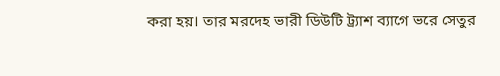করা হয়। তার মরদেহ ভারী ডিউটি ট্র্যাশ ব্যাগে ভরে সেতুর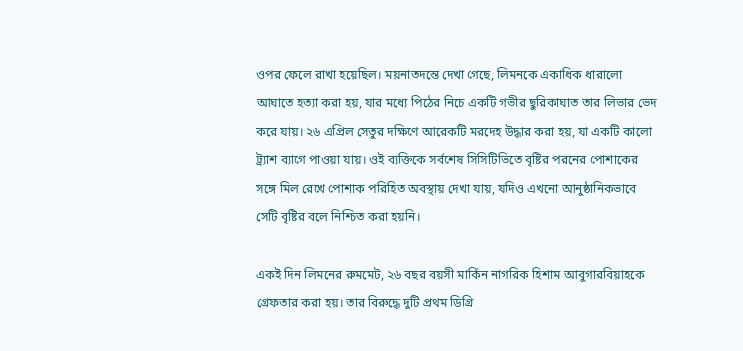ওপর ফেলে রাখা হয়েছিল। ময়নাতদন্তে দেখা গেছে, লিমনকে একাধিক ধারালো আঘাতে হত্যা করা হয়, যার মধ্যে পিঠের নিচে একটি গভীর ছুরিকাঘাত তার লিভার ভেদ করে যায়। ২৬ এপ্রিল সেতুর দক্ষিণে আরেকটি মরদেহ উদ্ধার করা হয়, যা একটি কালো ট্র্যাশ ব্যাগে পাওয়া যায়। ওই ব্যক্তিকে সর্বশেষ সিসিটিভিতে বৃষ্টির পরনের পোশাকের সঙ্গে মিল রেখে পোশাক পরিহিত অবস্থায় দেখা যায়, যদিও এখনো আনুষ্ঠানিকভাবে সেটি বৃষ্টির বলে নিশ্চিত করা হয়নি।

একই দিন লিমনের রুমমেট, ২৬ বছর বয়সী মার্কিন নাগরিক হিশাম আবুগারবিয়াহকে গ্রেফতার করা হয়। তার বিরুদ্ধে দুটি প্রথম ডিগ্রি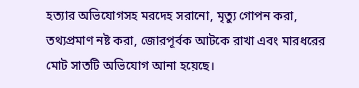হত্যার অভিযোগসহ মরদেহ সরানো, মৃত্যু গোপন করা, তথ্যপ্রমাণ নষ্ট করা, জোরপূর্বক আটকে রাখা এবং মারধরের মোট সাতটি অভিযোগ আনা হয়েছে।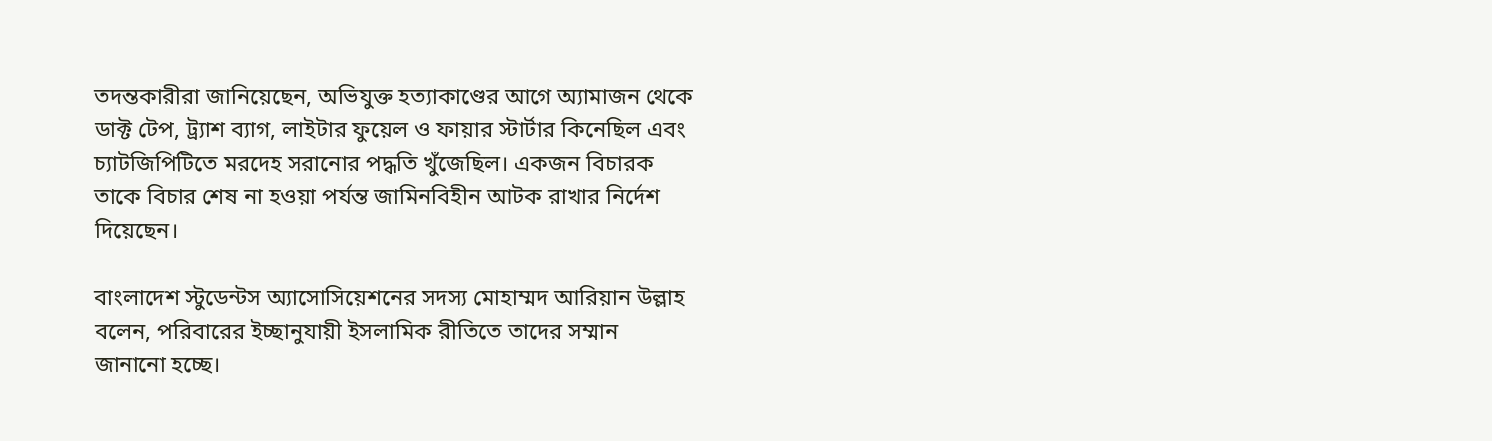তদন্তকারীরা জানিয়েছেন, অভিযুক্ত হত্যাকাণ্ডের আগে অ্যামাজন থেকে ডাক্ট টেপ, ট্র্যাশ ব্যাগ, লাইটার ফুয়েল ও ফায়ার স্টার্টার কিনেছিল এবং চ্যাটজিপিটিতে মরদেহ সরানোর পদ্ধতি খুঁজেছিল। একজন বিচারক তাকে বিচার শেষ না হওয়া পর্যন্ত জামিনবিহীন আটক রাখার নির্দেশ দিয়েছেন।

বাংলাদেশ স্টুডেন্টস অ্যাসোসিয়েশনের সদস্য মোহাম্মদ আরিয়ান উল্লাহ বলেন, পরিবারের ইচ্ছানুযায়ী ইসলামিক রীতিতে তাদের সম্মান জানানো হচ্ছে।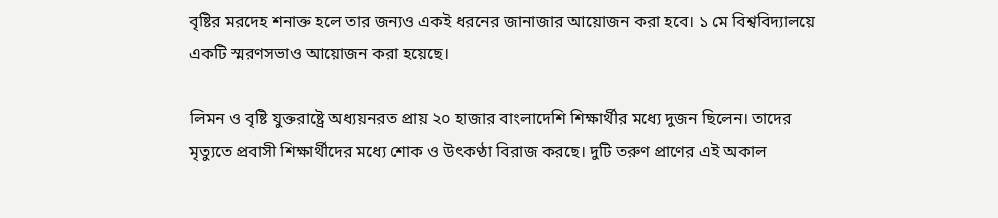বৃষ্টির মরদেহ শনাক্ত হলে তার জন্যও একই ধরনের জানাজার আয়োজন করা হবে। ১ মে বিশ্ববিদ্যালয়ে একটি স্মরণসভাও আয়োজন করা হয়েছে।

লিমন ও বৃষ্টি যুক্তরাষ্ট্রে অধ্যয়নরত প্রায় ২০ হাজার বাংলাদেশি শিক্ষার্থীর মধ্যে দুজন ছিলেন। তাদের মৃত্যুতে প্রবাসী শিক্ষার্থীদের মধ্যে শোক ও উৎকণ্ঠা বিরাজ করছে। দুটি তরুণ প্রাণের এই অকাল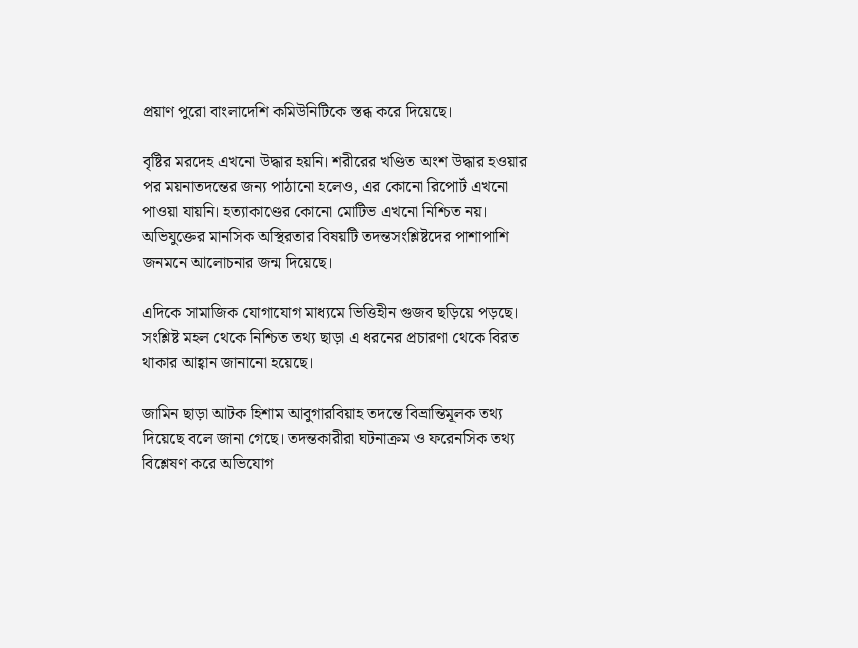প্রয়াণ পুরো বাংলাদেশি কমিউনিটিকে স্তব্ধ করে দিয়েছে।

বৃষ্টির মরদেহ এখনো উদ্ধার হয়নি। শরীরের খণ্ডিত অংশ উদ্ধার হওয়ার পর ময়নাতদন্তের জন্য পাঠানো হলেও, এর কোনো রিপোর্ট এখনো পাওয়া যায়নি। হত্যাকাণ্ডের কোনো মোটিভ এখনো নিশ্চিত নয়। অভিযুক্তের মানসিক অস্থিরতার বিষয়টি তদন্তসংশ্লিষ্টদের পাশাপাশি জনমনে আলোচনার জন্ম দিয়েছে।

এদিকে সামাজিক যোগাযোগ মাধ্যমে ভিত্তিহীন গুজব ছড়িয়ে পড়ছে। সংশ্লিষ্ট মহল থেকে নিশ্চিত তথ্য ছাড়া এ ধরনের প্রচারণা থেকে বিরত থাকার আহ্বান জানানো হয়েছে।

জামিন ছাড়া আটক হিশাম আবুগারবিয়াহ তদন্তে বিভ্রান্তিমূলক তথ্য দিয়েছে বলে জানা গেছে। তদন্তকারীরা ঘটনাক্রম ও ফরেনসিক তথ্য বিশ্লেষণ করে অভিযোগ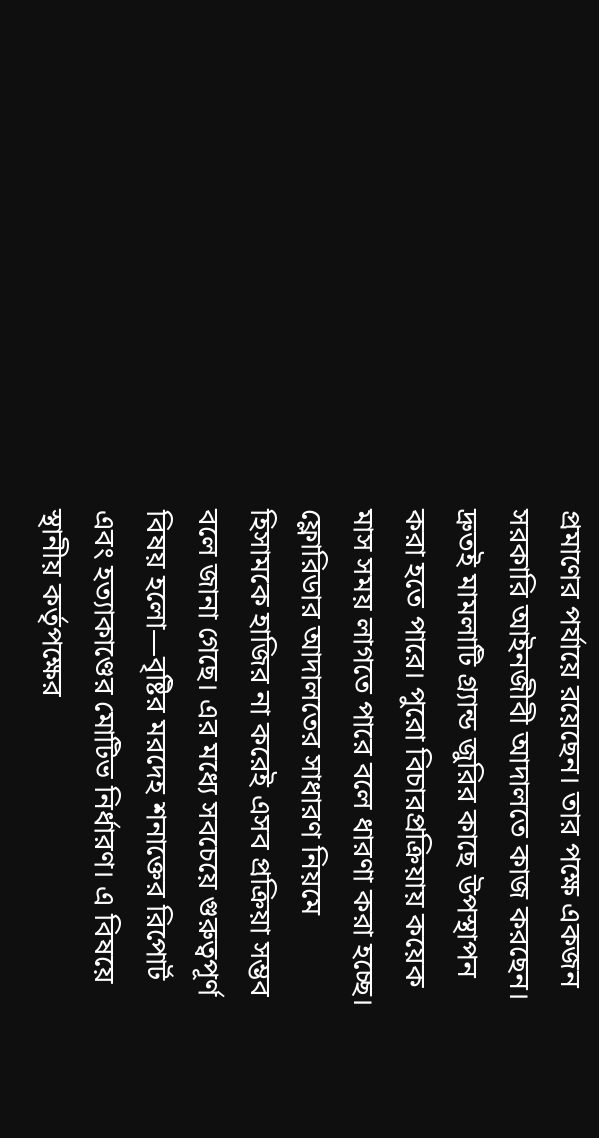প্রমাণের পর্যায়ে রয়েছেন। তার পক্ষে একজন সরকারি আইনজীবী আদালতে কাজ করছেন। দ্রুতই মামলাটি গ্র্যান্ড জুরির কাছে উপস্থাপন করা হতে পারে। পুরো বিচারপ্রক্রিয়ায় কয়েক মাস সময় লাগতে পারে বলে ধারণা করা হচ্ছে। ফ্লোরিডার আদালতের সাধারণ নিয়মে হিসামকে হাজির না করেই এসব প্রক্রিয়া সম্ভব বলে জানা গেছে। এর মধ্যে সবচেয়ে গুরুত্বপূর্ণ বিষয় হলো—বৃষ্টির মরদেহ শনাক্তের রিপোর্ট এবং হত্যাকাণ্ডের মোটিভ নির্ধারণ। এ বিষয়ে স্থানীয় কর্তৃপক্ষের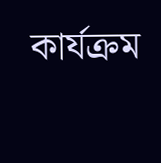কার্যক্রম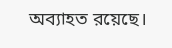অব্যাহত রয়েছে।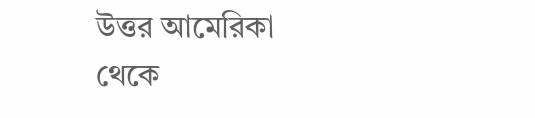উত্তর আমেরিকা থেকে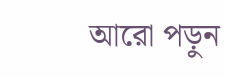আরো পড়ুন